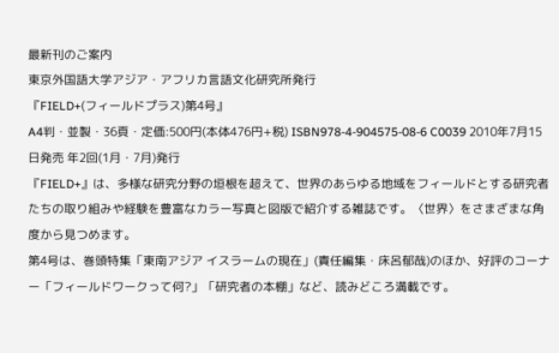最新刊のご案内
東京外国語大学アジア・アフリカ言語文化研究所発行
『FIELD+(フィールドプラス)第4号』
A4判・並製・36頁・定価:500円(本体476円+税) ISBN978-4-904575-08-6 C0039 2010年7月15日発売 年2回(1月・7月)発行
『FIELD+』は、多様な研究分野の垣根を超えて、世界のあらゆる地域をフィールドとする研究者たちの取り組みや経験を豊富なカラー写真と図版で紹介する雑誌です。〈世界〉をさまざまな角度から見つめます。
第4号は、巻頭特集「東南アジア イスラームの現在」(責任編集・床呂郁哉)のほか、好評のコーナー「フィールドワークって何?」「研究者の本棚」など、読みどころ満載です。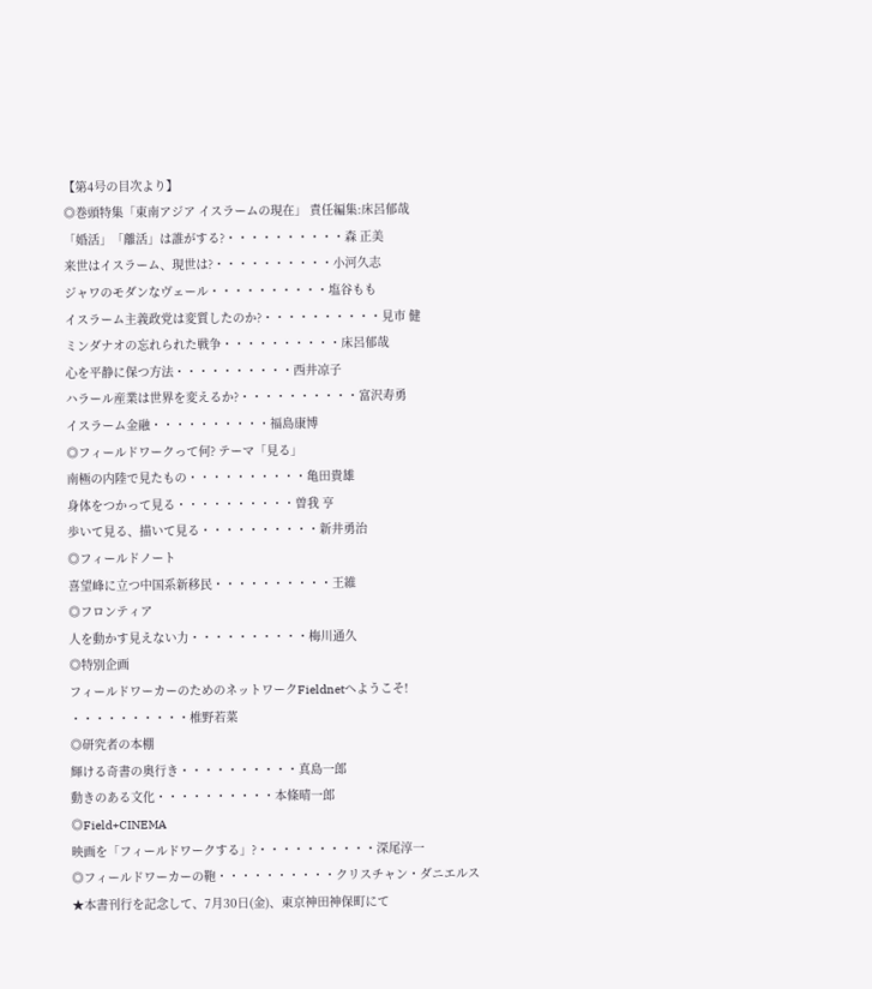【第4号の目次より】
◎巻頭特集「東南アジア イスラームの現在」 責任編集:床呂郁哉
「婚活」「離活」は誰がする?・・・・・・・・・・森 正美
来世はイスラーム、現世は?・・・・・・・・・・小河久志
ジャワのモダンなヴェール・・・・・・・・・・塩谷もも
イスラーム主義政党は変質したのか?・・・・・・・・・・見市 健
ミンダナオの忘れられた戦争・・・・・・・・・・床呂郁哉
心を平静に保つ方法・・・・・・・・・・西井凉子
ハラール産業は世界を変えるか?・・・・・・・・・・富沢寿勇
イスラーム金融・・・・・・・・・・福島康博
◎フィールドワークって何? テーマ「見る」
南極の内陸で見たもの・・・・・・・・・・亀田貴雄
身体をつかって見る・・・・・・・・・・曽我 亨
歩いて見る、描いて見る・・・・・・・・・・新井勇治
◎フィールドノート
喜望峰に立つ中国系新移民・・・・・・・・・・王維
◎フロンティア
人を動かす見えない力・・・・・・・・・・梅川通久
◎特別企画
フィールドワーカーのためのネットワークFieldnetへようこそ!
・・・・・・・・・・椎野若菜
◎研究者の本棚
輝ける奇書の奥行き・・・・・・・・・・真島一郎
動きのある文化・・・・・・・・・・本條晴一郎
◎Field+CINEMA
映画を「フィールドワークする」?・・・・・・・・・・深尾淳一
◎フィールドワーカーの鞄・・・・・・・・・・クリスチャン・ダニエルス
★本書刊行を記念して、7月30日(金)、東京神田神保町にて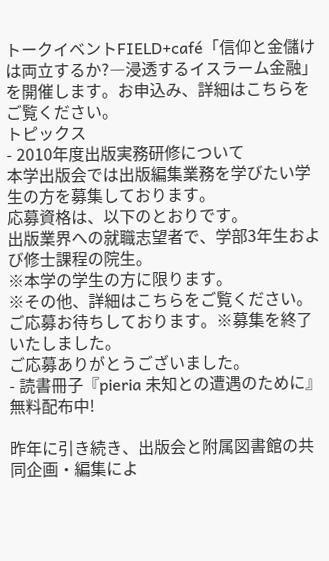トークイベントFIELD+café「信仰と金儲けは両立するか?―浸透するイスラーム金融」を開催します。お申込み、詳細はこちらをご覧ください。
トピックス
- 2010年度出版実務研修について
本学出版会では出版編集業務を学びたい学生の方を募集しております。
応募資格は、以下のとおりです。
出版業界への就職志望者で、学部3年生および修士課程の院生。
※本学の学生の方に限ります。
※その他、詳細はこちらをご覧ください。
ご応募お待ちしております。※募集を終了いたしました。
ご応募ありがとうございました。
- 読書冊子『pieria 未知との遭遇のために』無料配布中!

昨年に引き続き、出版会と附属図書館の共同企画・編集によ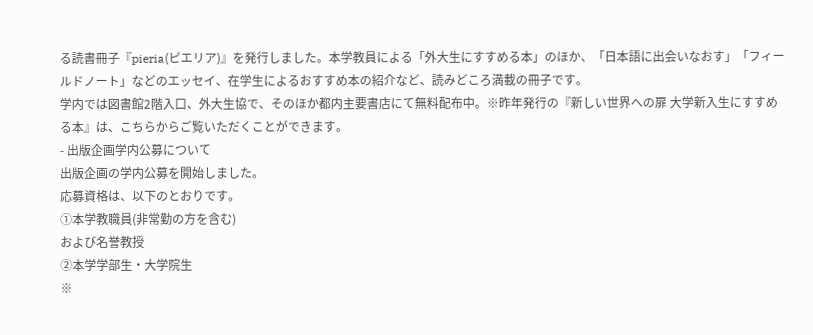る読書冊子『pieria(ピエリア)』を発行しました。本学教員による「外大生にすすめる本」のほか、「日本語に出会いなおす」「フィールドノート」などのエッセイ、在学生によるおすすめ本の紹介など、読みどころ満載の冊子です。
学内では図書館2階入口、外大生協で、そのほか都内主要書店にて無料配布中。※昨年発行の『新しい世界への扉 大学新入生にすすめる本』は、こちらからご覧いただくことができます。
- 出版企画学内公募について
出版企画の学内公募を開始しました。
応募資格は、以下のとおりです。
①本学教職員(非常勤の方を含む)
および名誉教授
②本学学部生・大学院生
※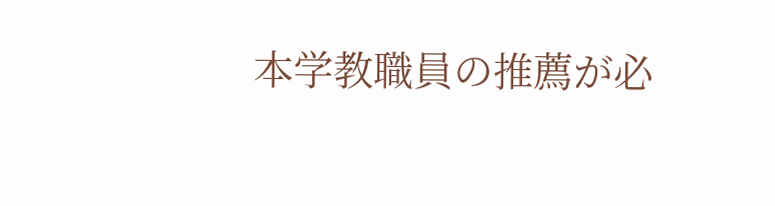本学教職員の推薦が必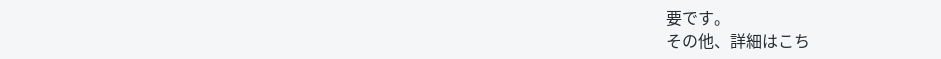要です。
その他、詳細はこち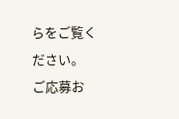らをご覧ください。
ご応募お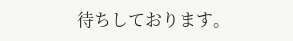待ちしております。